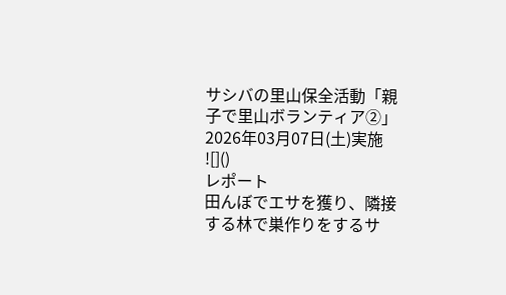サシバの里山保全活動「親子で里山ボランティア②」
2026年03月07日(土)実施
![]()
レポート
田んぼでエサを獲り、隣接する林で巣作りをするサ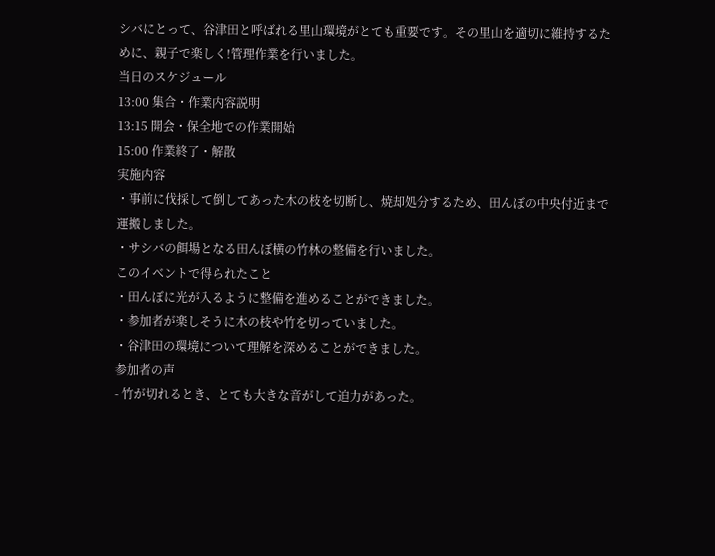シバにとって、谷津田と呼ばれる里山環境がとても重要です。その里山を適切に維持するために、親子で楽しく!管理作業を行いました。
当日のスケジュール
13:00 集合・作業内容説明
13:15 開会・保全地での作業開始
15:00 作業終了・解散
実施内容
・事前に伐採して倒してあった木の枝を切断し、焼却処分するため、田んぼの中央付近まで運搬しました。
・サシバの餌場となる田んぼ横の竹林の整備を行いました。
このイベントで得られたこと
・田んぼに光が入るように整備を進めることができました。
・参加者が楽しそうに木の枝や竹を切っていました。
・谷津田の環境について理解を深めることができました。
参加者の声
- 竹が切れるとき、とても大きな音がして迫力があった。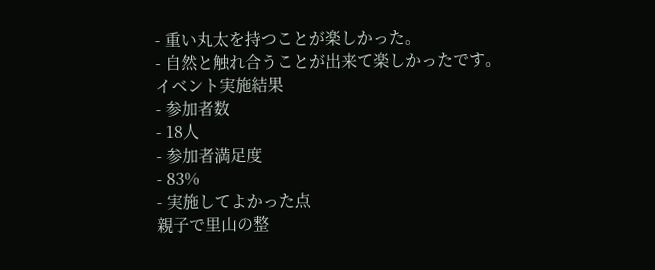- 重い丸太を持つことが楽しかった。
- 自然と触れ合うことが出来て楽しかったです。
イベント実施結果
- 参加者数
- 18人
- 参加者満足度
- 83%
- 実施してよかった点
親子で里山の整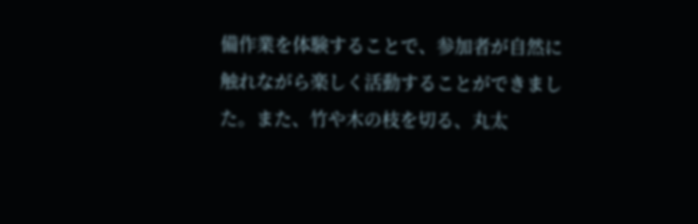備作業を体験することで、参加者が自然に触れながら楽しく活動することができました。また、竹や木の枝を切る、丸太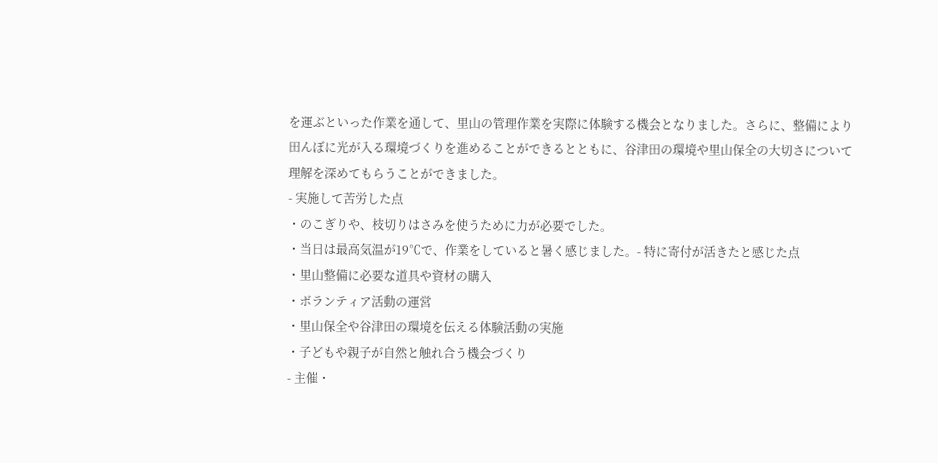を運ぶといった作業を通して、里山の管理作業を実際に体験する機会となりました。さらに、整備により田んぼに光が入る環境づくりを進めることができるとともに、谷津田の環境や里山保全の大切さについて理解を深めてもらうことができました。
- 実施して苦労した点
・のこぎりや、枝切りはさみを使うために力が必要でした。
・当日は最高気温が19℃で、作業をしていると暑く感じました。- 特に寄付が活きたと感じた点
・里山整備に必要な道具や資材の購入
・ボランティア活動の運営
・里山保全や谷津田の環境を伝える体験活動の実施
・子どもや親子が自然と触れ合う機会づくり
- 主催・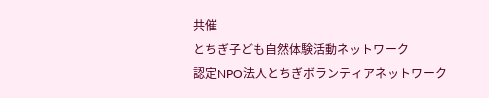共催
とちぎ子ども自然体験活動ネットワーク
認定NPO法人とちぎボランティアネットワーク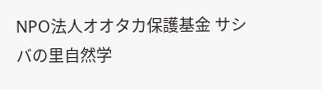NPO法人オオタカ保護基金 サシバの里自然学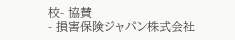校- 協賛
- 損害保険ジャパン株式会社